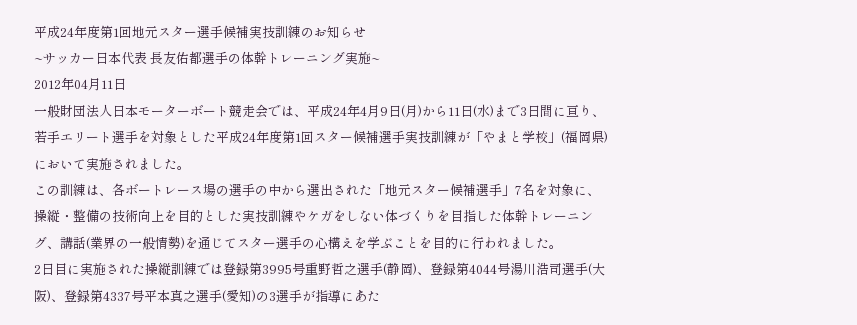平成24年度第1回地元スター選手候補実技訓練のお知らせ
~サッカー日本代表 長友佑都選手の体幹トレーニング実施~
2012年04月11日
一般財団法人日本モーターボート競走会では、平成24年4月9日(月)から11日(水)まで3日間に亘り、若手エリート選手を対象とした平成24年度第1回スター候補選手実技訓練が「やまと学校」(福岡県)において実施されました。
この訓練は、各ボートレース場の選手の中から選出された「地元スター候補選手」7名を対象に、操縦・整備の技術向上を目的とした実技訓練やケガをしない体づくりを目指した体幹トレーニング、講話(業界の一般情勢)を通じてスター選手の心構えを学ぶことを目的に行われました。
2日目に実施された操縦訓練では登録第3995号重野哲之選手(静岡)、登録第4044号湯川浩司選手(大阪)、登録第4337号平本真之選手(愛知)の3選手が指導にあた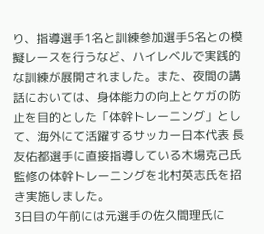り、指導選手1名と訓練参加選手5名との模擬レースを行うなど、ハイレベルで実践的な訓練が展開されました。また、夜間の講話においては、身体能力の向上とケガの防止を目的とした「体幹トレーニング」として、海外にて活躍するサッカー日本代表 長友佑都選手に直接指導している木場克己氏監修の体幹トレーニングを北村英志氏を招き実施しました。
3日目の午前には元選手の佐久間理氏に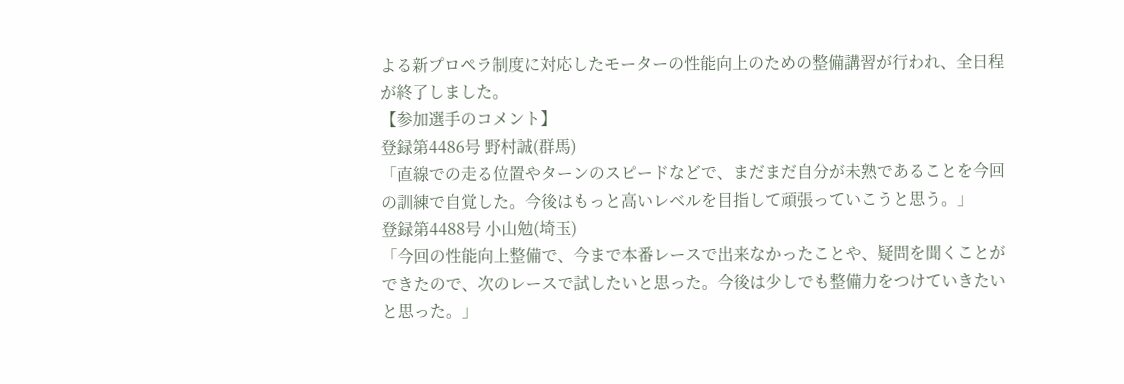よる新プロペラ制度に対応したモーターの性能向上のための整備講習が行われ、全日程が終了しました。
【参加選手のコメント】
登録第4486号 野村誠(群馬)
「直線での走る位置やターンのスピードなどで、まだまだ自分が未熟であることを今回の訓練で自覚した。今後はもっと高いレベルを目指して頑張っていこうと思う。」
登録第4488号 小山勉(埼玉)
「今回の性能向上整備で、今まで本番レースで出来なかったことや、疑問を聞くことができたので、次のレースで試したいと思った。今後は少しでも整備力をつけていきたいと思った。」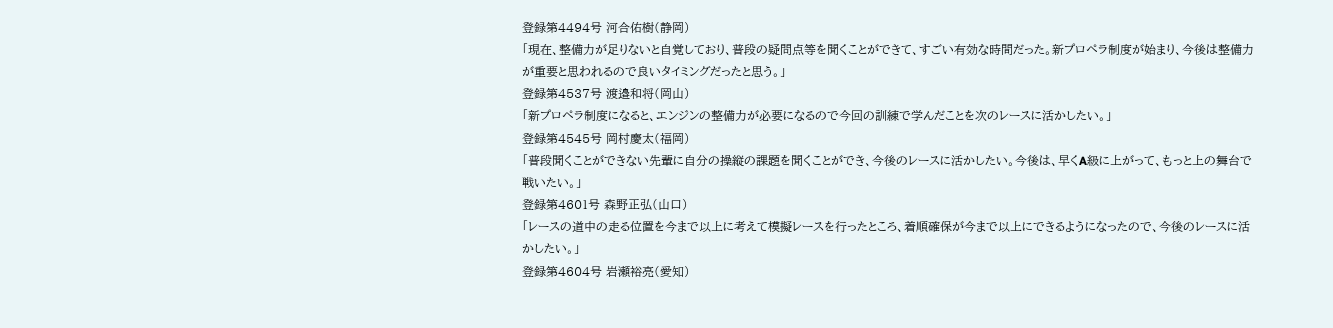登録第4494号 河合佑樹(静岡)
「現在、整備力が足りないと自覚しており、普段の疑問点等を聞くことができて、すごい有効な時間だった。新プロペラ制度が始まり、今後は整備力が重要と思われるので良いタイミングだったと思う。」
登録第4537号 渡邉和将(岡山)
「新プロペラ制度になると、エンジンの整備力が必要になるので今回の訓練で学んだことを次のレースに活かしたい。」
登録第4545号 岡村慶太(福岡)
「普段聞くことができない先輩に自分の操縦の課題を聞くことができ、今後のレースに活かしたい。今後は、早くA級に上がって、もっと上の舞台で戦いたい。」
登録第4601号 森野正弘(山口)
「レースの道中の走る位置を今まで以上に考えて模擬レースを行ったところ、着順確保が今まで以上にできるようになったので、今後のレースに活かしたい。」
登録第4604号 岩瀬裕亮(愛知)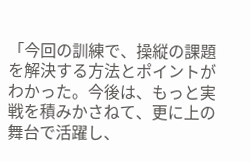「今回の訓練で、操縦の課題を解決する方法とポイントがわかった。今後は、もっと実戦を積みかさねて、更に上の舞台で活躍し、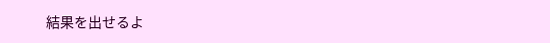結果を出せるよ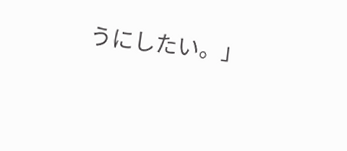うにしたい。」